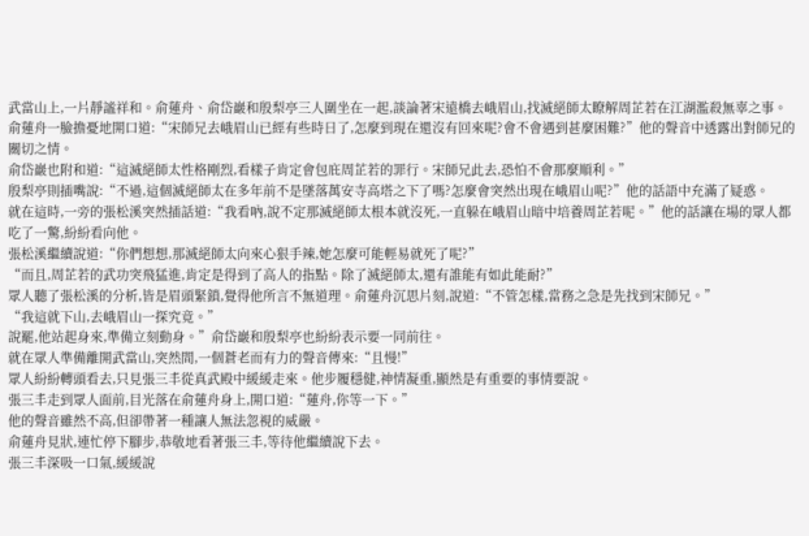武當山上,一片靜謐祥和。俞蓮舟、俞岱巖和殷梨亭三人圍坐在一起,談論著宋遠橋去峨眉山,找滅絕師太瞭解周芷若在江湖濫殺無辜之事。
俞蓮舟一臉擔憂地開口道:“宋師兄去峨眉山已經有些時日了,怎麼到現在還沒有回來呢?會不會遇到甚麼困難?”他的聲音中透露出對師兄的關切之情。
俞岱巖也附和道:“這滅絕師太性格剛烈,看樣子肯定會包庇周芷若的罪行。宋師兄此去,恐怕不會那麼順利。”
殷梨亭則插嘴說:“不過,這個滅絕師太在多年前不是墜落萬安寺高塔之下了嗎?怎麼會突然出現在峨眉山呢?”他的話語中充滿了疑惑。
就在這時,一旁的張松溪突然插話道:“我看吶,說不定那滅絕師太根本就沒死,一直躲在峨眉山暗中培養周芷若呢。”他的話讓在場的眾人都吃了一驚,紛紛看向他。
張松溪繼續說道:“你們想想,那滅絕師太向來心狠手辣,她怎麼可能輕易就死了呢?”
“而且,周芷若的武功突飛猛進,肯定是得到了高人的指點。除了滅絕師太,還有誰能有如此能耐?”
眾人聽了張松溪的分析,皆是眉頭緊鎖,覺得他所言不無道理。俞蓮舟沉思片刻,說道:“不管怎樣,當務之急是先找到宋師兄。”
“我這就下山,去峨眉山一探究竟。”
說罷,他站起身來,準備立刻動身。”俞岱巖和殷梨亭也紛紛表示要一同前往。
就在眾人準備離開武當山,突然間,一個蒼老而有力的聲音傳來:“且慢!”
眾人紛紛轉頭看去,只見張三丰從真武殿中緩緩走來。他步履穩健,神情凝重,顯然是有重要的事情要說。
張三丰走到眾人面前,目光落在俞蓮舟身上,開口道:“蓮舟,你等一下。”
他的聲音雖然不高,但卻帶著一種讓人無法忽視的威嚴。
俞蓮舟見狀,連忙停下腳步,恭敬地看著張三丰,等待他繼續說下去。
張三丰深吸一口氣,緩緩說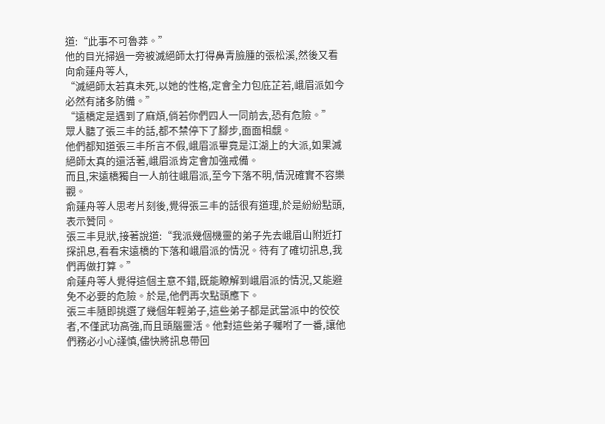道:“此事不可魯莽。”
他的目光掃過一旁被滅絕師太打得鼻青臉腫的張松溪,然後又看向俞蓮舟等人,
“滅絕師太若真未死,以她的性格,定會全力包庇芷若,峨眉派如今必然有諸多防備。”
“遠橋定是遇到了麻煩,倘若你們四人一同前去,恐有危險。”
眾人聽了張三丰的話,都不禁停下了腳步,面面相覷。
他們都知道張三丰所言不假,峨眉派畢竟是江湖上的大派,如果滅絕師太真的還活著,峨眉派肯定會加強戒備。
而且,宋遠橋獨自一人前往峨眉派,至今下落不明,情況確實不容樂觀。
俞蓮舟等人思考片刻後,覺得張三丰的話很有道理,於是紛紛點頭,表示贊同。
張三丰見狀,接著說道:“我派幾個機靈的弟子先去峨眉山附近打探訊息,看看宋遠橋的下落和峨眉派的情況。待有了確切訊息,我們再做打算。”
俞蓮舟等人覺得這個主意不錯,既能瞭解到峨眉派的情況,又能避免不必要的危險。於是,他們再次點頭應下。
張三丰隨即挑選了幾個年輕弟子,這些弟子都是武當派中的佼佼者,不僅武功高強,而且頭腦靈活。他對這些弟子囑咐了一番,讓他們務必小心謹慎,儘快將訊息帶回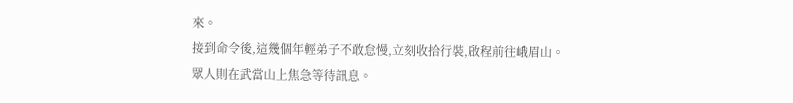來。
接到命令後,這幾個年輕弟子不敢怠慢,立刻收拾行裝,啟程前往峨眉山。
眾人則在武當山上焦急等待訊息。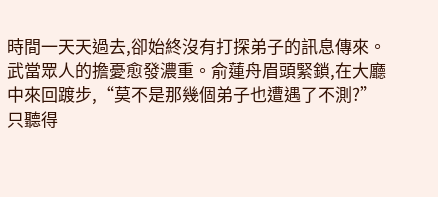時間一天天過去,卻始終沒有打探弟子的訊息傳來。
武當眾人的擔憂愈發濃重。俞蓮舟眉頭緊鎖,在大廳中來回踱步,“莫不是那幾個弟子也遭遇了不測?”
只聽得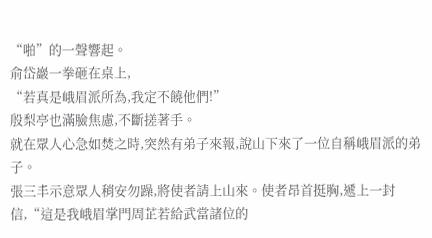“啪”的一聲響起。
俞岱巖一拳砸在桌上,
“若真是峨眉派所為,我定不饒他們!”
殷梨亭也滿臉焦慮,不斷搓著手。
就在眾人心急如焚之時,突然有弟子來報,說山下來了一位自稱峨眉派的弟子。
張三丰示意眾人稍安勿躁,將使者請上山來。使者昂首挺胸,遞上一封信,“這是我峨眉掌門周芷若給武當諸位的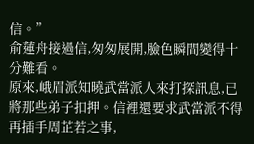信。”
俞蓮舟接過信,匆匆展開,臉色瞬間變得十分難看。
原來,峨眉派知曉武當派人來打探訊息,已將那些弟子扣押。信裡還要求武當派不得再插手周芷若之事,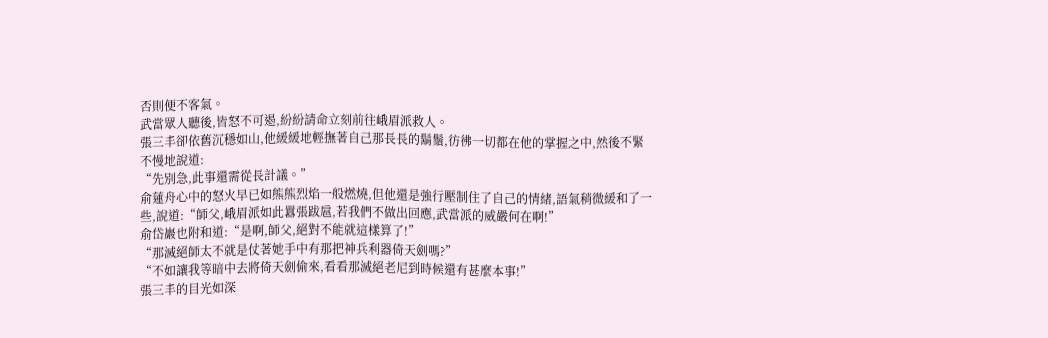否則便不客氣。
武當眾人聽後,皆怒不可遏,紛紛請命立刻前往峨眉派救人。
張三丰卻依舊沉穩如山,他緩緩地輕撫著自己那長長的鬍鬚,彷彿一切都在他的掌握之中,然後不緊不慢地說道:
“先別急,此事還需從長計議。”
俞蓮舟心中的怒火早已如熊熊烈焰一般燃燒,但他還是強行壓制住了自己的情緒,語氣稍微緩和了一些,說道:“師父,峨眉派如此囂張跋扈,若我們不做出回應,武當派的威嚴何在啊!”
俞岱巖也附和道:“是啊,師父,絕對不能就這樣算了!”
“那滅絕師太不就是仗著她手中有那把神兵利器倚天劍嗎?”
“不如讓我等暗中去將倚天劍偷來,看看那滅絕老尼到時候還有甚麼本事!”
張三丰的目光如深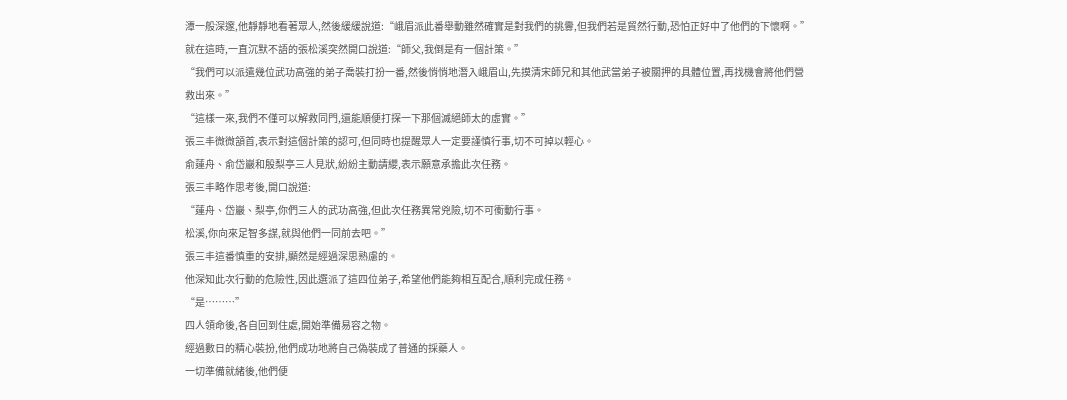潭一般深邃,他靜靜地看著眾人,然後緩緩說道:“峨眉派此番舉動雖然確實是對我們的挑釁,但我們若是貿然行動,恐怕正好中了他們的下懷啊。”
就在這時,一直沉默不語的張松溪突然開口說道:“師父,我倒是有一個計策。”
“我們可以派遣幾位武功高強的弟子喬裝打扮一番,然後悄悄地潛入峨眉山,先摸清宋師兄和其他武當弟子被關押的具體位置,再找機會將他們營救出來。”
“這樣一來,我們不僅可以解救同門,還能順便打探一下那個滅絕師太的虛實。”
張三丰微微頷首,表示對這個計策的認可,但同時也提醒眾人一定要謹慎行事,切不可掉以輕心。
俞蓮舟、俞岱巖和殷梨亭三人見狀,紛紛主動請纓,表示願意承擔此次任務。
張三丰略作思考後,開口說道:
“蓮舟、岱巖、梨亭,你們三人的武功高強,但此次任務異常兇險,切不可衝動行事。
松溪,你向來足智多謀,就與他們一同前去吧。”
張三丰這番慎重的安排,顯然是經過深思熟慮的。
他深知此次行動的危險性,因此選派了這四位弟子,希望他們能夠相互配合,順利完成任務。
“是………”
四人領命後,各自回到住處,開始準備易容之物。
經過數日的精心裝扮,他們成功地將自己偽裝成了普通的採藥人。
一切準備就緒後,他們便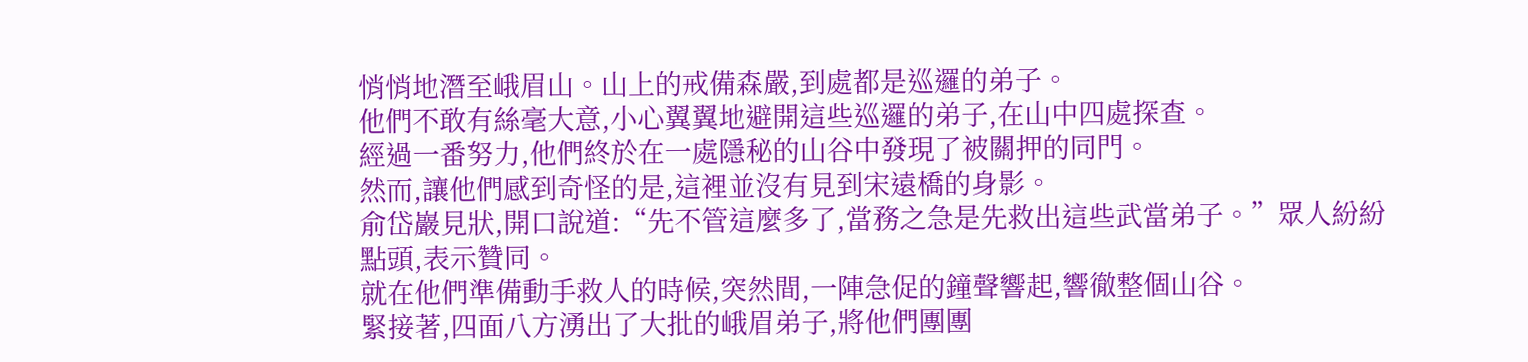悄悄地潛至峨眉山。山上的戒備森嚴,到處都是巡邏的弟子。
他們不敢有絲毫大意,小心翼翼地避開這些巡邏的弟子,在山中四處探查。
經過一番努力,他們終於在一處隱秘的山谷中發現了被關押的同門。
然而,讓他們感到奇怪的是,這裡並沒有見到宋遠橋的身影。
俞岱巖見狀,開口說道:“先不管這麼多了,當務之急是先救出這些武當弟子。”眾人紛紛點頭,表示贊同。
就在他們準備動手救人的時候,突然間,一陣急促的鐘聲響起,響徹整個山谷。
緊接著,四面八方湧出了大批的峨眉弟子,將他們團團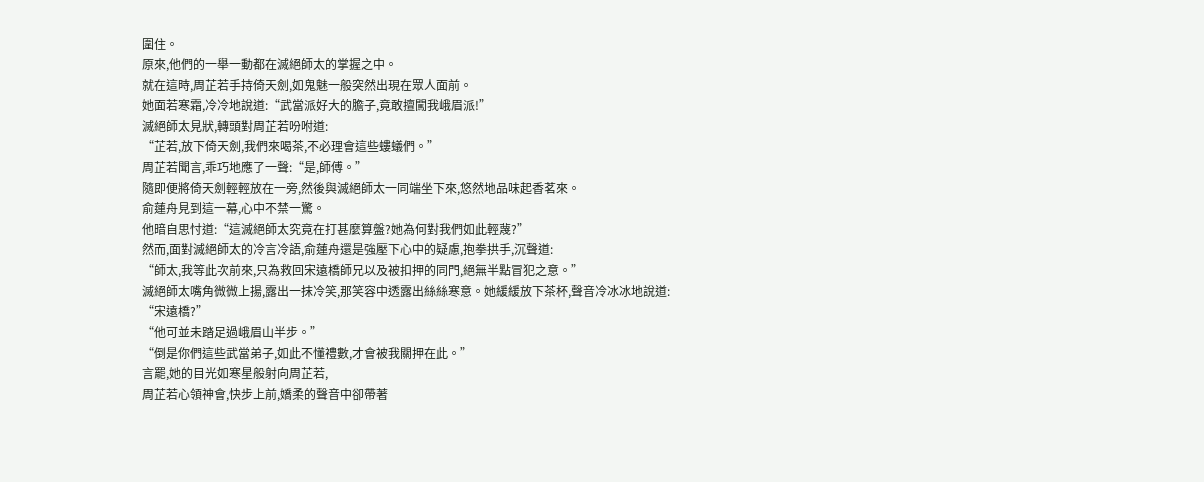圍住。
原來,他們的一舉一動都在滅絕師太的掌握之中。
就在這時,周芷若手持倚天劍,如鬼魅一般突然出現在眾人面前。
她面若寒霜,冷冷地說道:“武當派好大的膽子,竟敢擅闖我峨眉派!”
滅絕師太見狀,轉頭對周芷若吩咐道:
“芷若,放下倚天劍,我們來喝茶,不必理會這些螻蟻們。”
周芷若聞言,乖巧地應了一聲:“是,師傅。”
隨即便將倚天劍輕輕放在一旁,然後與滅絕師太一同端坐下來,悠然地品味起香茗來。
俞蓮舟見到這一幕,心中不禁一驚。
他暗自思忖道:“這滅絕師太究竟在打甚麼算盤?她為何對我們如此輕蔑?”
然而,面對滅絕師太的冷言冷語,俞蓮舟還是強壓下心中的疑慮,抱拳拱手,沉聲道:
“師太,我等此次前來,只為救回宋遠橋師兄以及被扣押的同門,絕無半點冒犯之意。”
滅絕師太嘴角微微上揚,露出一抹冷笑,那笑容中透露出絲絲寒意。她緩緩放下茶杯,聲音冷冰冰地說道:
“宋遠橋?”
“他可並未踏足過峨眉山半步。”
“倒是你們這些武當弟子,如此不懂禮數,才會被我關押在此。”
言罷,她的目光如寒星般射向周芷若,
周芷若心領神會,快步上前,嬌柔的聲音中卻帶著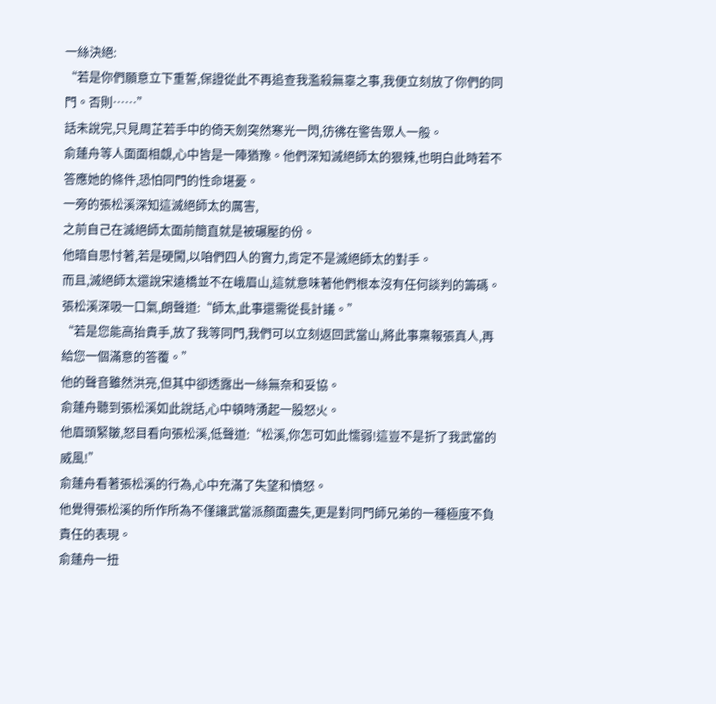一絲決絕:
“若是你們願意立下重誓,保證從此不再追查我濫殺無辜之事,我便立刻放了你們的同門。否則……”
話未說完,只見周芷若手中的倚天劍突然寒光一閃,彷彿在警告眾人一般。
俞蓮舟等人面面相覷,心中皆是一陣猶豫。他們深知滅絕師太的狠辣,也明白此時若不答應她的條件,恐怕同門的性命堪憂。
一旁的張松溪深知這滅絕師太的厲害,
之前自己在滅絕師太面前簡直就是被碾壓的份。
他暗自思忖著,若是硬闖,以咱們四人的實力,肯定不是滅絕師太的對手。
而且,滅絕師太還說宋遠橋並不在峨眉山,這就意味著他們根本沒有任何談判的籌碼。
張松溪深吸一口氣,朗聲道:“師太,此事還需從長計議。”
“若是您能高抬貴手,放了我等同門,我們可以立刻返回武當山,將此事稟報張真人,再給您一個滿意的答覆。”
他的聲音雖然洪亮,但其中卻透露出一絲無奈和妥協。
俞蓮舟聽到張松溪如此說話,心中頓時湧起一股怒火。
他眉頭緊皺,怒目看向張松溪,低聲道:“松溪,你怎可如此懦弱!這豈不是折了我武當的威風!”
俞蓮舟看著張松溪的行為,心中充滿了失望和憤怒。
他覺得張松溪的所作所為不僅讓武當派顏面盡失,更是對同門師兄弟的一種極度不負責任的表現。
俞蓮舟一扭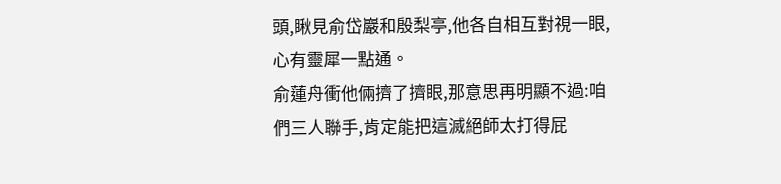頭,瞅見俞岱巖和殷梨亭,他各自相互對視一眼,心有靈犀一點通。
俞蓮舟衝他倆擠了擠眼,那意思再明顯不過:咱們三人聯手,肯定能把這滅絕師太打得屁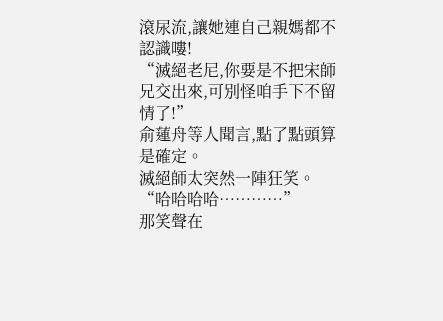滾尿流,讓她連自己親媽都不認識嘍!
“滅絕老尼,你要是不把宋師兄交出來,可別怪咱手下不留情了!”
俞蓮舟等人聞言,點了點頭算是確定。
滅絕師太突然一陣狂笑。
“哈哈哈哈…………”
那笑聲在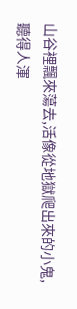山谷裡飄來蕩去,活像從地獄爬出來的小鬼,聽得人渾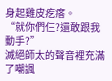身起雞皮疙瘩。
“就你們仨?還敢跟我動手?”
滅絕師太的聲音裡充滿了嘲諷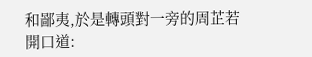和鄙夷,於是轉頭對一旁的周芷若開口道: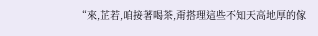“來,芷若,咱接著喝茶,甭搭理這些不知天高地厚的傢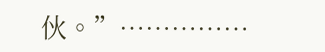伙。”……………